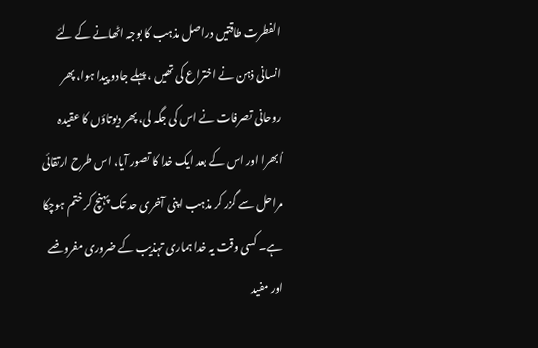الفطرت طاقتیں دراصل مذہب کا بوجہ اٹھانے کے لئے انسانی ذہن نے اختراع کی تھیں ، پہلے جادو پیدا ہوا، پھر روحانی تصرفات نے اس کی جگہ لی، پھر دیوتاؤں کا عقیدہ اُبھرا اور اس کے بعد ایک خدا کا تصور آیا، اس طرح ارتقائی مراحل سے گزر کر مذہب اپنی آخری حد تک پہنچ کر ختم ہوچکا ہے۔ کسی وقت یہ خدا ہماری تہذیب کے ضروری مفروضے اور مفید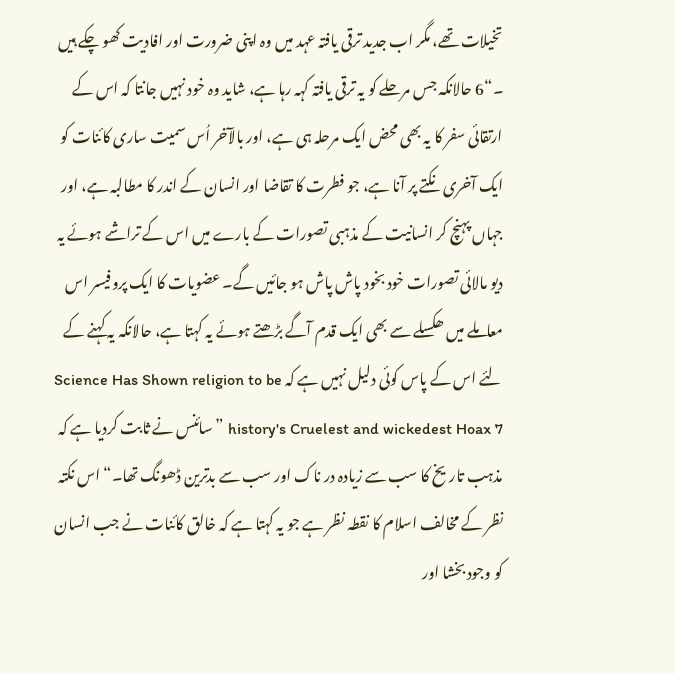تخیلات تھے، مگر اب جدید ترقی یافتہ عہد میں وہ اپنی ضرورت اور افادیت کھو چکے ہیں ۔“6 حالانکہ جس مرحلے کو یہ ترقی یافتہ کہہ رہا ہے، شاید وہ خود نہیں جانتا کہ اس کے ارتقائی سفر کا یہ بھی محض ایک مرحلہ ہی ہے، اور بالآخر اُس سمیت ساری کائنات کو ایک آخری نکتے پر آنا ہے، جو فطرت کا تقاضا اور انسان کے اندر کا مطالبہ ہے، اور جہاں پہنچ کر انسانیت کے مذہبی تصورات کے بارے میں اس کے تراشے ہوئے یہ دیو مالائی تصورات خود بخود پاش پاش ہو جائیں گے۔ عضویات کا ایک پروفیسر اس معاملے میں ھکسلے سے بھی ایک قدم آگے بڑھتے ہوئے یہ کہتا ہے، حالانکہ یہ کہنے کے لئے اس کے پاس کوئی دلیل نہیں ہے کہ Science Has Shown religion to be history's Cruelest and wickedest Hoax 7 ”سائنس نے ثابت کردیا ہے کہ مذہب تاریخ کا سب سے زیادہ در ناک اور سب سے بدترین ڈھونگ تھا۔“ اس نکتہ نظر کے مخالف اسلام کا نقطہ نظر ہے جو یہ کہتا ہے کہ خالق کائنات نے جب انسان کو وجود بخشا اور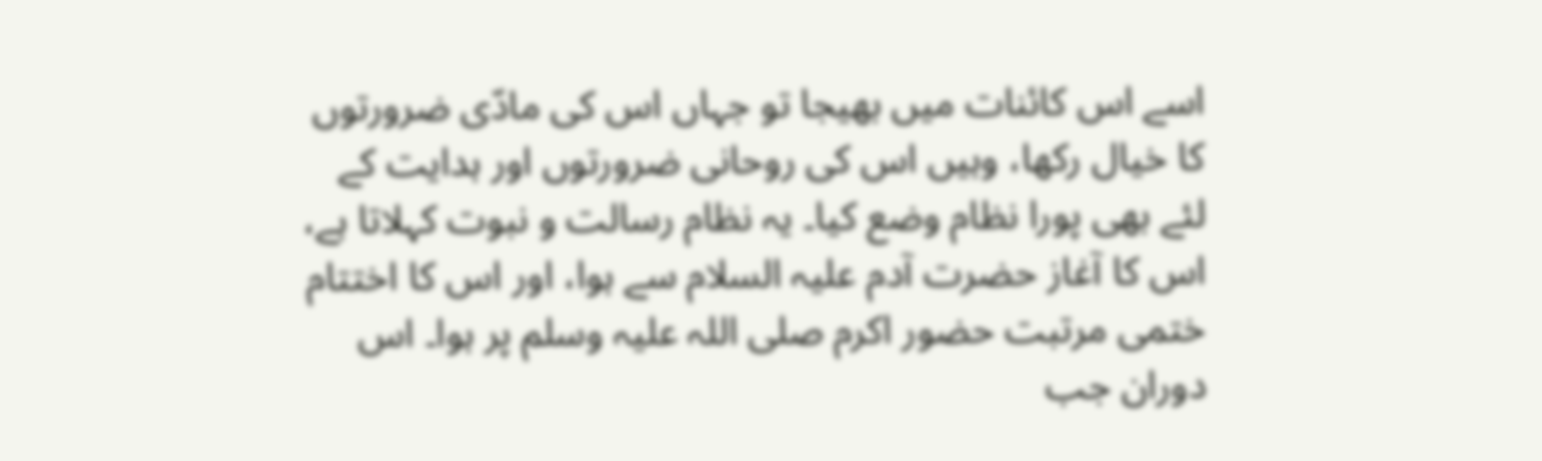اسے اس کائنات میں بھیجا تو جہاں اس کی مادّی ضرورتوں کا خیال رکھا، وہیں اس کی روحانی ضرورتوں اور ہدایت کے لئے بھی پورا نظام وضع کیا۔ یہ نظام رسالت و نبوت کہلاتا ہے، اس کا آغاز حضرت آدم علیہ السلام سے ہوا، اور اس کا اختتام ختمی مرتبت حضور اکرم صلی اللہ علیہ وسلم پر ہوا۔ اس دوران جب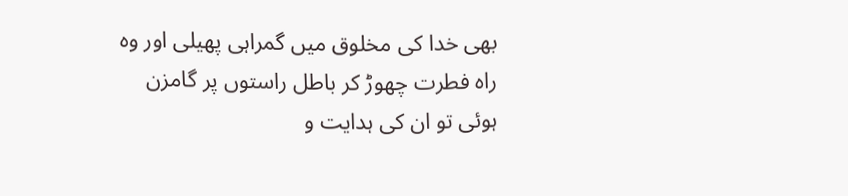بھی خدا کی مخلوق میں گمراہی پھیلی اور وہ راہ فطرت چھوڑ کر باطل راستوں پر گامزن ہوئی تو ان کی ہدایت و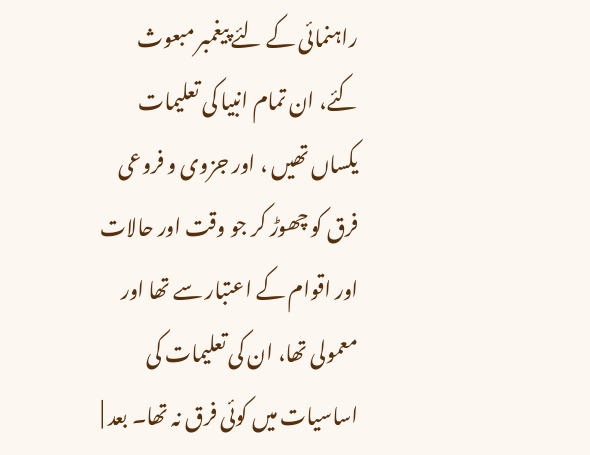راہنمائی کے لئے پیغمبر مبعوث کئے، ان تمام انبیا کی تعلیمات یکساں تھیں ، اور جزوی و فروعی فرق کو چھوڑ کر جو وقت اور حالات اور اقوام کے اعتبار سے تھا اور معمولی تھا، ان کی تعلیمات کی اساسیات میں کوئی فرق نہ تھا۔ بعد |